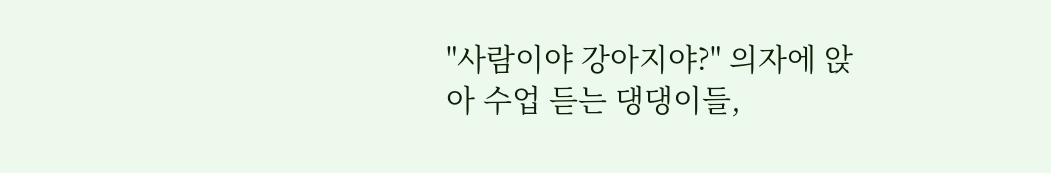"사람이야 강아지야?" 의자에 앉아 수업 듣는 댕댕이들,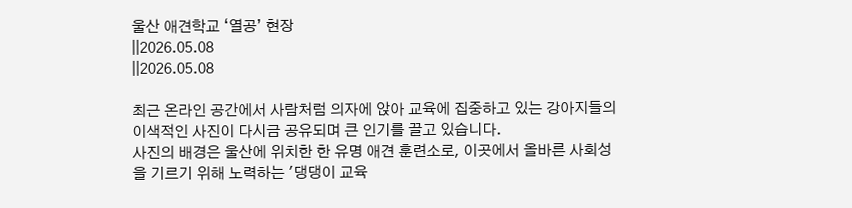울산 애견학교 ‘열공’ 현장
||2026.05.08
||2026.05.08

최근 온라인 공간에서 사람처럼 의자에 앉아 교육에 집중하고 있는 강아지들의 이색적인 사진이 다시금 공유되며 큰 인기를 끌고 있습니다.
사진의 배경은 울산에 위치한 한 유명 애견 훈련소로, 이곳에서 올바른 사회성을 기르기 위해 노력하는 '댕댕이 교육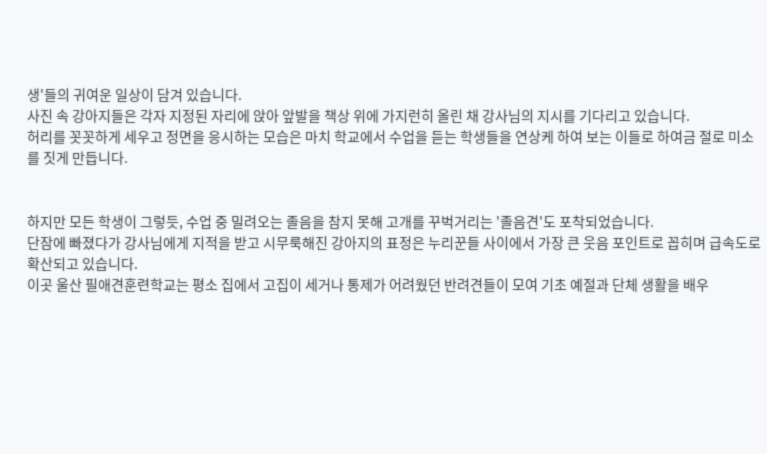생'들의 귀여운 일상이 담겨 있습니다.
사진 속 강아지들은 각자 지정된 자리에 앉아 앞발을 책상 위에 가지런히 올린 채 강사님의 지시를 기다리고 있습니다.
허리를 꼿꼿하게 세우고 정면을 응시하는 모습은 마치 학교에서 수업을 듣는 학생들을 연상케 하여 보는 이들로 하여금 절로 미소를 짓게 만듭니다.


하지만 모든 학생이 그렇듯, 수업 중 밀려오는 졸음을 참지 못해 고개를 꾸벅거리는 '졸음견'도 포착되었습니다.
단잠에 빠졌다가 강사님에게 지적을 받고 시무룩해진 강아지의 표정은 누리꾼들 사이에서 가장 큰 웃음 포인트로 꼽히며 급속도로 확산되고 있습니다.
이곳 울산 필애견훈련학교는 평소 집에서 고집이 세거나 통제가 어려웠던 반려견들이 모여 기초 예절과 단체 생활을 배우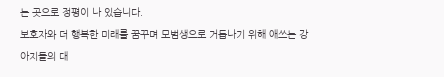는 곳으로 정평이 나 있습니다.
보호자와 더 행복한 미래를 꿈꾸며 모범생으로 거듭나기 위해 애쓰는 강아지들의 대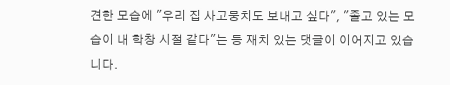견한 모습에 "우리 집 사고뭉치도 보내고 싶다", "졸고 있는 모습이 내 학창 시절 같다"는 등 재치 있는 댓글이 이어지고 있습니다.